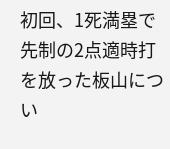初回、1死満塁で先制の2点適時打を放った板山につい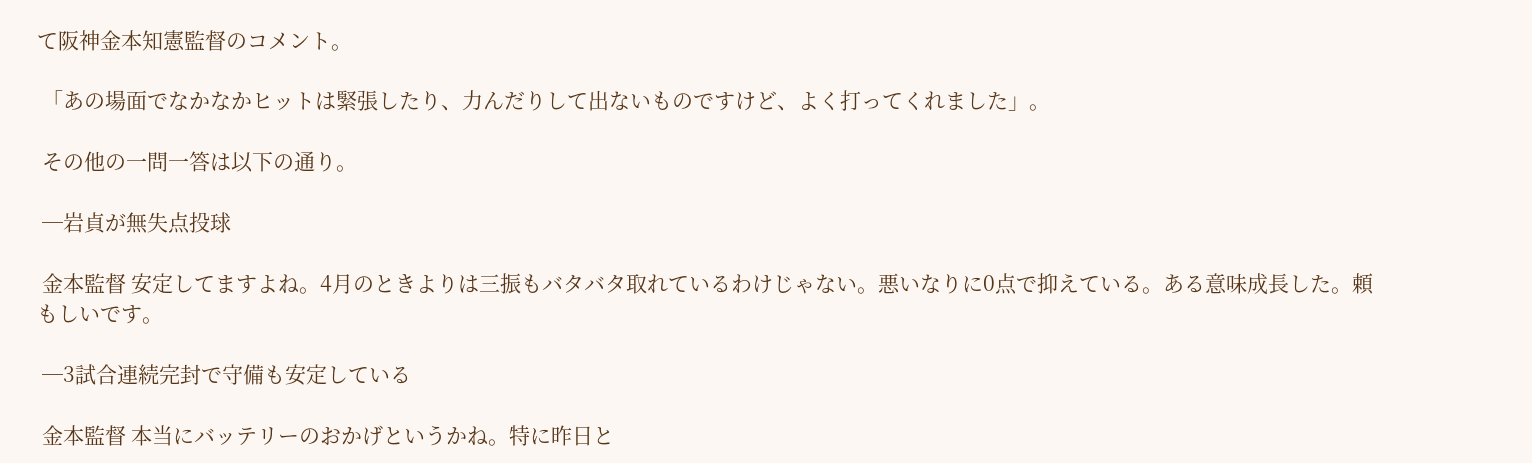て阪神金本知憲監督のコメント。

 「あの場面でなかなかヒットは緊張したり、力んだりして出ないものですけど、よく打ってくれました」。

 その他の一問一答は以下の通り。

 ─岩貞が無失点投球

 金本監督 安定してますよね。4月のときよりは三振もバタバタ取れているわけじゃない。悪いなりに0点で抑えている。ある意味成長した。頼もしいです。

 ─3試合連続完封で守備も安定している

 金本監督 本当にバッテリーのおかげというかね。特に昨日と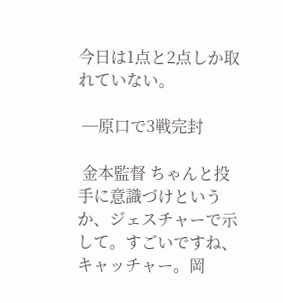今日は1点と2点しか取れていない。

 ─原口で3戦完封

 金本監督 ちゃんと投手に意識づけというか、ジェスチャーで示して。すごいですね、キャッチャー。岡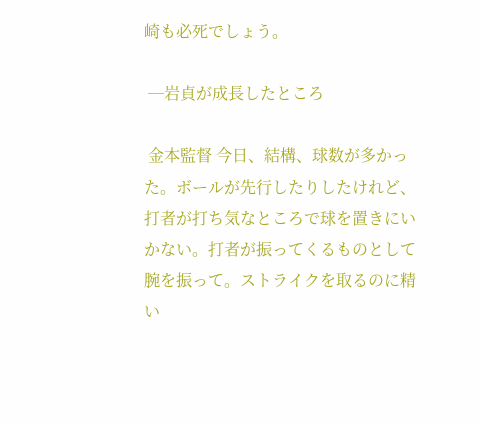崎も必死でしょう。

 ─岩貞が成長したところ

 金本監督 今日、結構、球数が多かった。ボールが先行したりしたけれど、打者が打ち気なところで球を置きにいかない。打者が振ってくるものとして腕を振って。ストライクを取るのに精い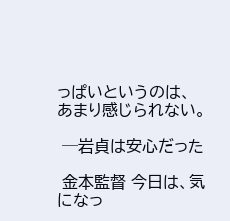っぱいというのは、あまり感じられない。

 ─岩貞は安心だった

 金本監督 今日は、気になっ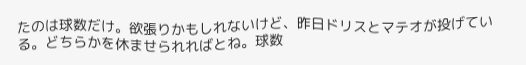たのは球数だけ。欲張りかもしれないけど、昨日ドリスとマテオが投げている。どちらかを休ませられればとね。球数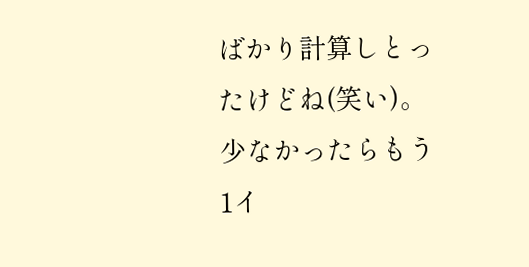ばかり計算しとったけどね(笑い)。少なかったらもう1イ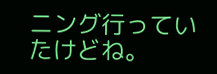ニング行っていたけどね。